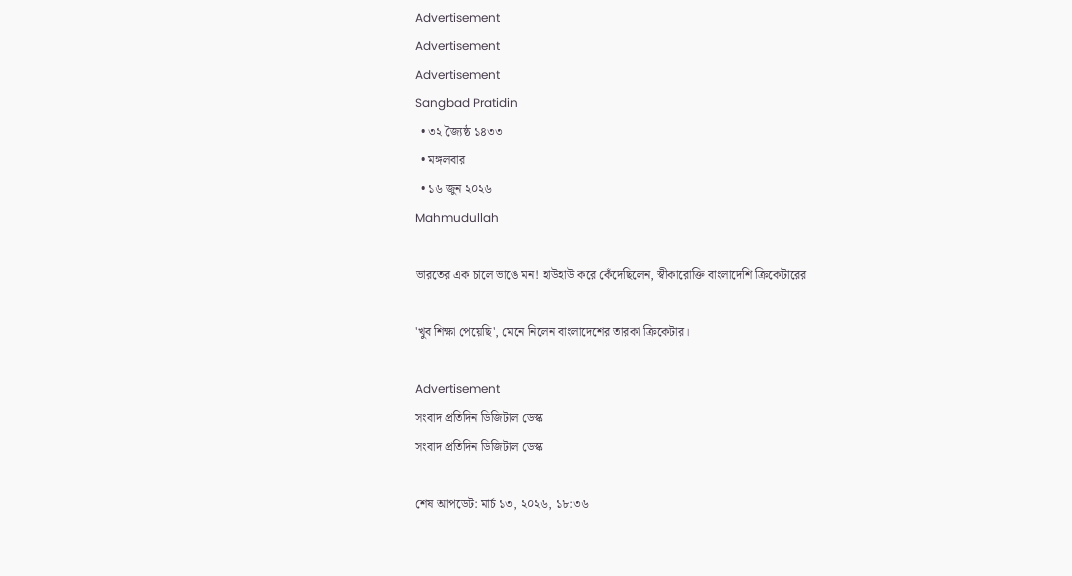Advertisement
Advertisement
Advertisement
Sangbad Pratidin
  • ৩২ জ্যৈষ্ঠ ১৪৩৩
  • মঙ্গলবার
  • ১৬ জুন ২০২৬
Mahmudullah

ভারতের এক চালে ভাঙে মন! হাউহাউ করে কেঁদেছিলেন, স্বীকারোক্তি বাংলাদেশি ক্রিকেটারের

'খুব শিক্ষা পেয়েছি', মেনে নিলেন বাংলাদেশের তারকা ক্রিকেটার।

Advertisement
সংবাদ প্রতিদিন ডিজিটাল ডেস্ক
সংবাদ প্রতিদিন ডিজিটাল ডেস্ক

শেষ আপডেট: মার্চ ১৩, ২০২৬, ১৮:৩৬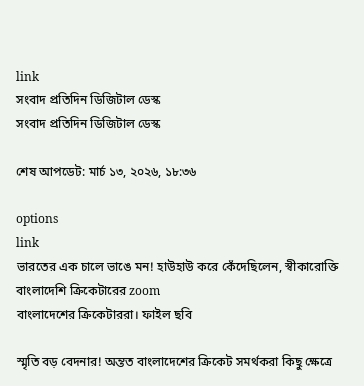link
সংবাদ প্রতিদিন ডিজিটাল ডেস্ক
সংবাদ প্রতিদিন ডিজিটাল ডেস্ক

শেষ আপডেট: মার্চ ১৩, ২০২৬, ১৮:৩৬

options
link
ভারতের এক চালে ভাঙে মন! হাউহাউ করে কেঁদেছিলেন, স্বীকারোক্তি বাংলাদেশি ক্রিকেটারের zoom
বাংলাদেশের ক্রিকেটাররা। ফাইল ছবি

স্মৃতি বড় বেদনার! অন্তত বাংলাদেশের ক্রিকেট সমর্থকরা কিছু ক্ষেত্রে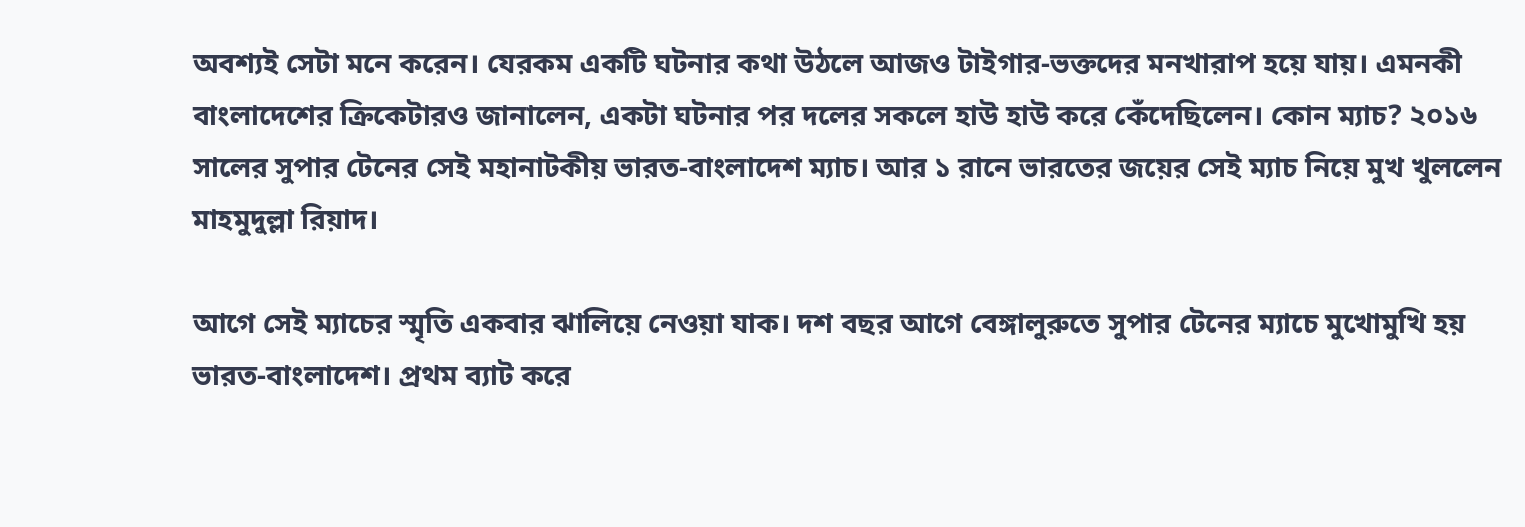অবশ্যই সেটা মনে করেন। যেরকম একটি ঘটনার কথা উঠলে আজও টাইগার-ভক্তদের মনখারাপ হয়ে যায়। এমনকী বাংলাদেশের ক্রিকেটারও জানালেন, একটা ঘটনার পর দলের সকলে হাউ হাউ করে কেঁদেছিলেন। কোন ম্যাচ? ২০১৬ সালের সুপার টেনের সেই মহানাটকীয় ভারত-বাংলাদেশ ম্যাচ। আর ১ রানে ভারতের জয়ের সেই ম্যাচ নিয়ে মুখ খুললেন মাহমুদুল্লা রিয়াদ।

আগে সেই ম্যাচের স্মৃতি একবার ঝালিয়ে নেওয়া যাক। দশ বছর আগে বেঙ্গালুরুতে সুপার টেনের ম্যাচে মুখোমুখি হয় ভারত-বাংলাদেশ। প্রথম ব্যাট করে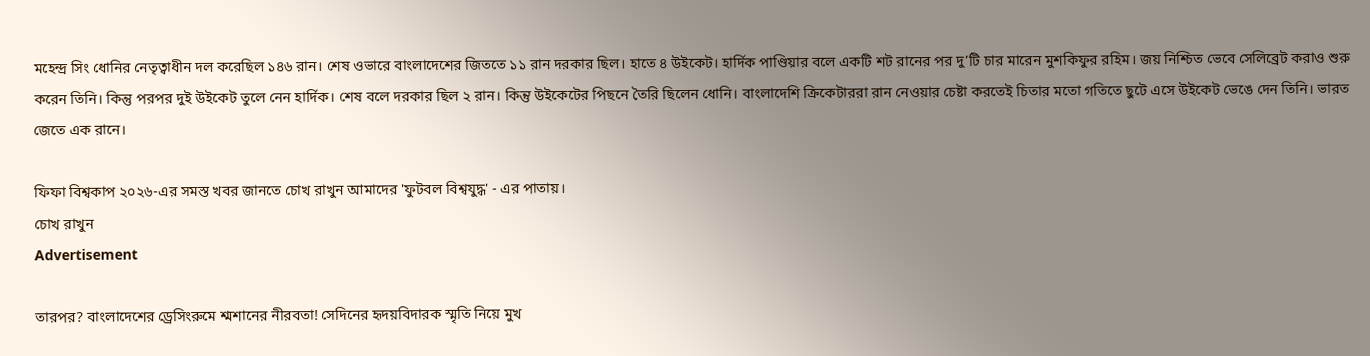মহেন্দ্র সিং ধোনির নেতৃত্বাধীন দল করেছিল ১৪৬ রান। শেষ ওভারে বাংলাদেশের জিততে ১১ রান দরকার ছিল। হাতে ৪ উইকেট। হার্দিক পাণ্ডিয়ার বলে একটি শট রানের পর দু’টি চার মারেন মুশকিফুর রহিম। জয় নিশ্চিত ভেবে সেলিব্রেট করাও শুরু করেন তিনি। কিন্তু পরপর দুই উইকেট তুলে নেন হার্দিক। শেষ বলে দরকার ছিল ২ রান। কিন্তু উইকেটের পিছনে তৈরি ছিলেন ধোনি। বাংলাদেশি ক্রিকেটাররা রান নেওয়ার চেষ্টা করতেই চিতার মতো গতিতে ছুটে এসে উইকেট ভেঙে দেন তিনি। ভারত জেতে এক রানে।

ফিফা বিশ্বকাপ ২০২৬-এর সমস্ত খবর জানতে চোখ রাখুন আমাদের 'ফুটবল বিশ্বযুদ্ধ' - এর পাতায়।
চোখ রাখুন
Advertisement

তারপর? বাংলাদেশের ড্রেসিংরুমে শ্মশানের নীরবতা! সেদিনের হৃদয়বিদারক স্মৃতি নিয়ে মুখ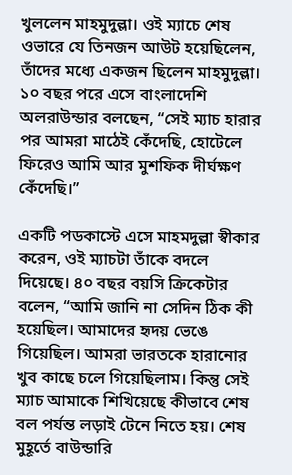খুললেন মাহমুদুল্লা। ওই ম্যাচে শেষ ওভারে যে তিনজন আউট হয়েছিলেন, তাঁদের মধ্যে একজন ছিলেন মাহমুদুল্লা। ১০ বছর পরে এসে বাংলাদেশি অলরাউন্ডার বলছেন, “সেই ম্যাচ হারার পর আমরা মাঠেই কেঁদেছি, হোটেলে ফিরেও আমি আর মুশফিক দীর্ঘক্ষণ কেঁদেছি।”

একটি পডকাস্টে এসে মাহমদুল্লা স্বীকার করেন, ওই ম্যাচটা তাঁকে বদলে দিয়েছে। ৪০ বছর বয়সি ক্রিকেটার বলেন, “আমি জানি না সেদিন ঠিক কী হয়েছিল। আমাদের হৃদয় ভেঙে গিয়েছিল। আমরা ভারতকে হারানোর খুব কাছে চলে গিয়েছিলাম। কিন্তু সেই ম্যাচ আমাকে শিখিয়েছে কীভাবে শেষ বল পর্যন্ত লড়াই টেনে নিতে হয়। শেষ মুহূর্তে বাউন্ডারি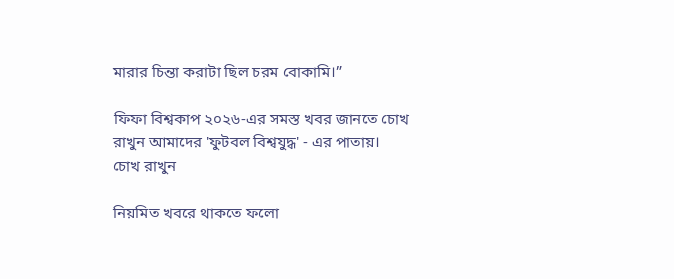মারার চিন্তা করাটা ছিল চরম বোকামি।”

ফিফা বিশ্বকাপ ২০২৬-এর সমস্ত খবর জানতে চোখ রাখুন আমাদের 'ফুটবল বিশ্বযুদ্ধ' - এর পাতায়।
চোখ রাখুন

নিয়মিত খবরে থাকতে ফলো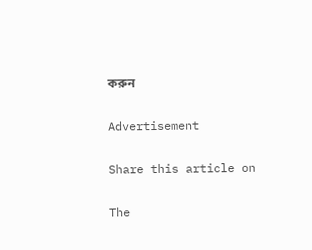করুন

Advertisement

Share this article on

The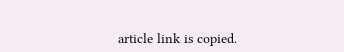article link is copied.